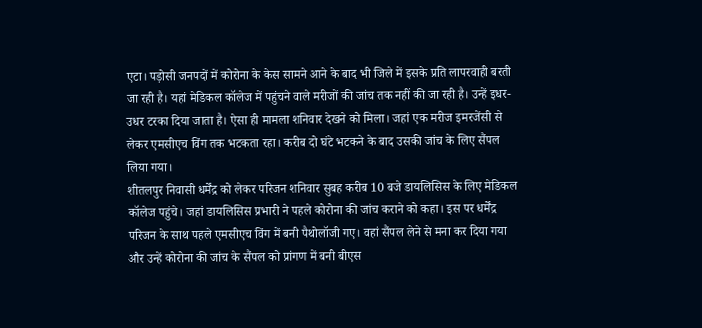एटा। पड़ोसी जनपदों में कोरोना के केस सामने आने के बाद भी जिले में इसके प्रति लापरवाही बरती जा रही है। यहां मेडिकल कॉलेज में पहुंचने वाले मरीजों की जांच तक नहीं की जा रही है। उन्हें इधर-उधर टरका दिया जाता है। ऐसा ही मामला शनिवार देखने को मिला। जहां एक मरीज इमरजेंसी से लेकर एमसीएच विंग तक भटकता रहा। करीब दो घंटे भटकने के बाद उसकी जांच के लिए सैंपल लिया गया।
शीतलपुर निवासी धर्मेंद्र को लेकर परिजन शनिवार सुबह करीब 10 बजे डायलिसिस के लिए मेडिकल कॉलेज पहुंचे। जहां डायलिसिस प्रभारी ने पहले कोरोना की जांच कराने को कहा। इस पर धर्मेंद्र परिजन के साथ पहले एमसीएच विंग में बनी पैथोलॉजी गए। वहां सैंपल लेने से मना कर दिया गया और उन्हें कोरोना की जांच के सैंपल को प्रांगण में बनी बीएस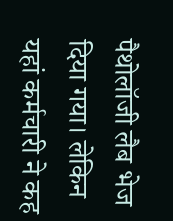पैथोलॉजी लैब भेज दिया गया। लेकिन यहां कर्मचारी ने कह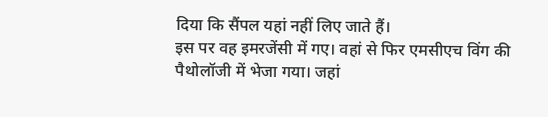दिया कि सैंपल यहां नहीं लिए जाते हैं।
इस पर वह इमरजेंसी में गए। वहां से फिर एमसीएच विंग की पैथोलॉजी में भेजा गया। जहां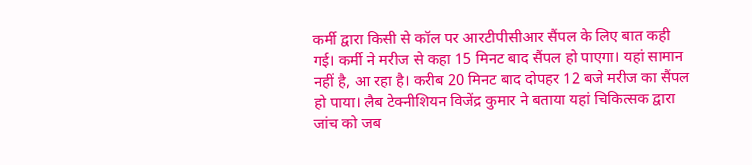कर्मी द्वारा किसी से कॉल पर आरटीपीसीआर सैंपल के लिए बात कही गई। कर्मी ने मरीज से कहा 15 मिनट बाद सैंपल हो पाएगा। यहां सामान नहीं है, आ रहा है। करीब 20 मिनट बाद दोपहर 12 बजे मरीज का सैंपल हो पाया। लैब टेक्नीशियन विजेंद्र कुमार ने बताया यहां चिकित्सक द्वारा जांच को जब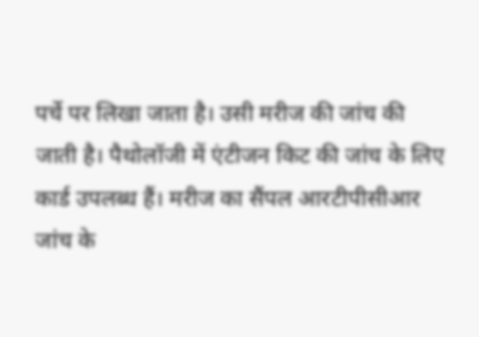पर्चे पर लिखा जाता है। उसी मरीज की जांच की जाती है। पैथोलॉजी में एंटीजन किट की जांच के लिए कार्ड उपलब्ध हैं। मरीज का सैंपल आरटीपीसीआर जांच के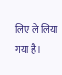लिए ले लिया गया है।